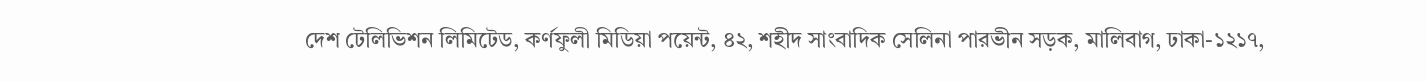দেশ টেলিভিশন লিমিটেড, কর্ণফুলী মিডিয়া পয়েন্ট, ৪২, শহীদ সাংবাদিক সেলিনা পারভীন সড়ক, মালিবাগ, ঢাকা-১২১৭,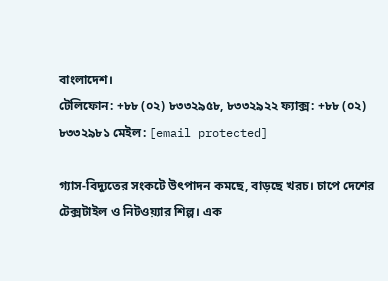বাংলাদেশ।
টেলিফোন: +৮৮ (০২) ৮৩৩২৯৫৮, ৮৩৩২৯২২ ফ্যাক্স: +৮৮ (০২) ৮৩৩২৯৮১ মেইল: [email protected]

গ্যাস-বিদ্যুতের সংকটে উৎপাদন কমছে, বাড়ছে খরচ। চাপে দেশের টেক্সটাইল ও নিটওয়্যার শিল্প। এক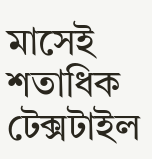মাসেই শতাধিক টেক্সটাইল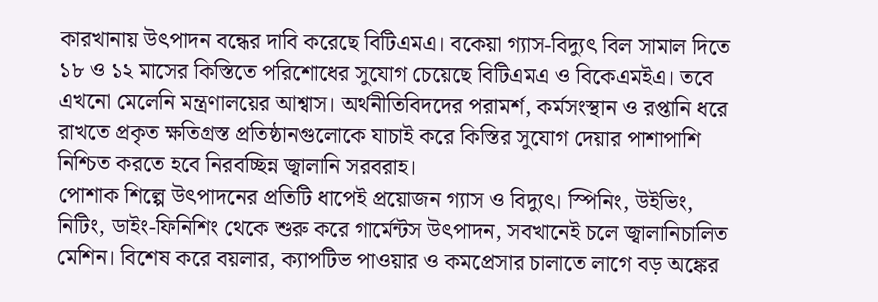কারখানায় উৎপাদন বন্ধের দাবি করেছে বিটিএমএ। বকেয়া গ্যাস-বিদ্যুৎ বিল সামাল দিতে ১৮ ও ১২ মাসের কিস্তিতে পরিশোধের সুযোগ চেয়েছে বিটিএমএ ও বিকেএমইএ। তবে এখনো মেলেনি মন্ত্রণালয়ের আশ্বাস। অর্থনীতিবিদদের পরামর্শ, কর্মসংস্থান ও রপ্তানি ধরে রাখতে প্রকৃত ক্ষতিগ্রস্ত প্রতিষ্ঠানগুলোকে যাচাই করে কিস্তির সুযোগ দেয়ার পাশাপাশি নিশ্চিত করতে হবে নিরবচ্ছিন্ন জ্বালানি সরবরাহ।
পোশাক শিল্পে উৎপাদনের প্রতিটি ধাপেই প্রয়োজন গ্যাস ও বিদ্যুৎ। স্পিনিং, উইভিং, নিটিং, ডাইং-ফিনিশিং থেকে শুরু করে গার্মেন্টস উৎপাদন, সবখানেই চলে জ্বালানিচালিত মেশিন। বিশেষ করে বয়লার, ক্যাপটিভ পাওয়ার ও কমপ্রেসার চালাতে লাগে বড় অঙ্কের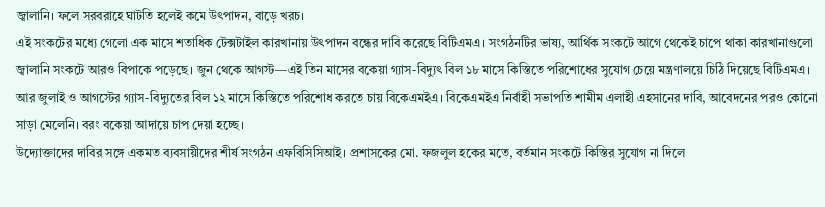জ্বালানি। ফলে সরবরাহে ঘাটতি হলেই কমে উৎপাদন, বাড়ে খরচ।
এই সংকটের মধ্যে গেলো এক মাসে শতাধিক টেক্সটাইল কারখানায় উৎপাদন বন্ধের দাবি করেছে বিটিএমএ। সংগঠনটির ভাষ্য, আর্থিক সংকটে আগে থেকেই চাপে থাকা কারখানাগুলো জ্বালানি সংকটে আরও বিপাকে পড়েছে। জুন থেকে আগস্ট—এই তিন মাসের বকেয়া গ্যাস-বিদ্যুৎ বিল ১৮ মাসে কিস্তিতে পরিশোধের সুযোগ চেয়ে মন্ত্রণালয়ে চিঠি দিয়েছে বিটিএমএ।
আর জুলাই ও আগস্টের গ্যাস-বিদ্যুতের বিল ১২ মাসে কিস্তিতে পরিশোধ করতে চায় বিকেএমইএ। বিকেএমইএ নির্বাহী সভাপতি শামীম এলাহী এহসানের দাবি, আবেদনের পরও কোনো সাড়া মেলেনি। বরং বকেয়া আদায়ে চাপ দেয়া হচ্ছে।
উদ্যোক্তাদের দাবির সঙ্গে একমত ব্যবসায়ীদের শীর্ষ সংগঠন এফবিসিসিআই। প্রশাসকের মো. ফজলুল হকের মতে, বর্তমান সংকটে কিস্তির সুযোগ না দিলে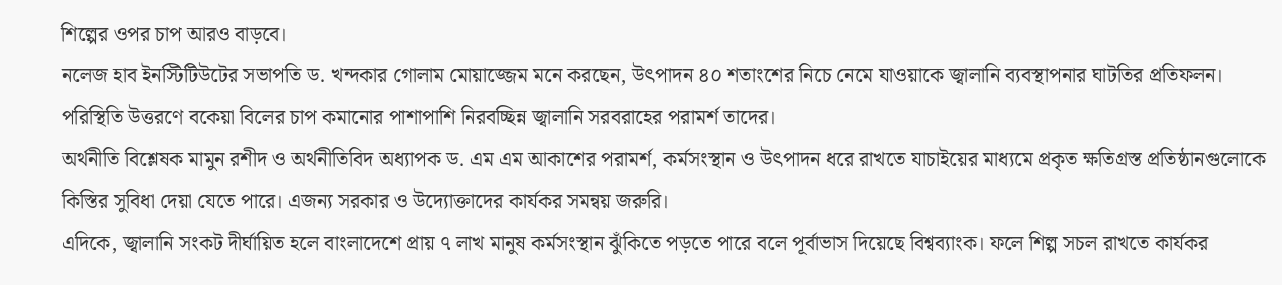শিল্পের ওপর চাপ আরও বাড়বে।
নলেজ হাব ইনস্টিটিউটের সভাপতি ড. খন্দকার গোলাম মোয়াজ্জেম মনে করছেন, উৎপাদন ৪০ শতাংশের নিচে নেমে যাওয়াকে জ্বালানি ব্যবস্থাপনার ঘাটতির প্রতিফলন। পরিস্থিতি উত্তরণে বকেয়া বিলের চাপ কমানোর পাশাপাশি নিরবচ্ছিন্ন জ্বালানি সরবরাহের পরামর্শ তাদের।
অর্থনীতি বিশ্লেষক মামুন রশীদ ও অর্থনীতিবিদ অধ্যাপক ড. এম এম আকাশের পরামর্শ, কর্মসংস্থান ও উৎপাদন ধরে রাখতে যাচাইয়ের মাধ্যমে প্রকৃত ক্ষতিগ্রস্ত প্রতিষ্ঠানগুলোকে কিস্তির সুবিধা দেয়া যেতে পারে। এজন্য সরকার ও উদ্যোক্তাদের কার্যকর সমন্বয় জরুরি।
এদিকে, জ্বালানি সংকট দীর্ঘায়িত হলে বাংলাদেশে প্রায় ৭ লাখ মানুষ কর্মসংস্থান ঝুঁকিতে পড়তে পারে বলে পূর্বাভাস দিয়েছে বিশ্বব্যাংক। ফলে শিল্প সচল রাখতে কার্যকর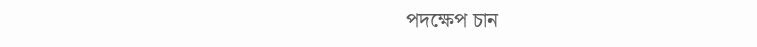পদক্ষেপ চান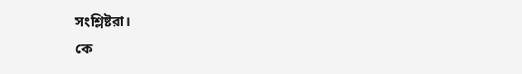সংশ্লিষ্টরা।
কে